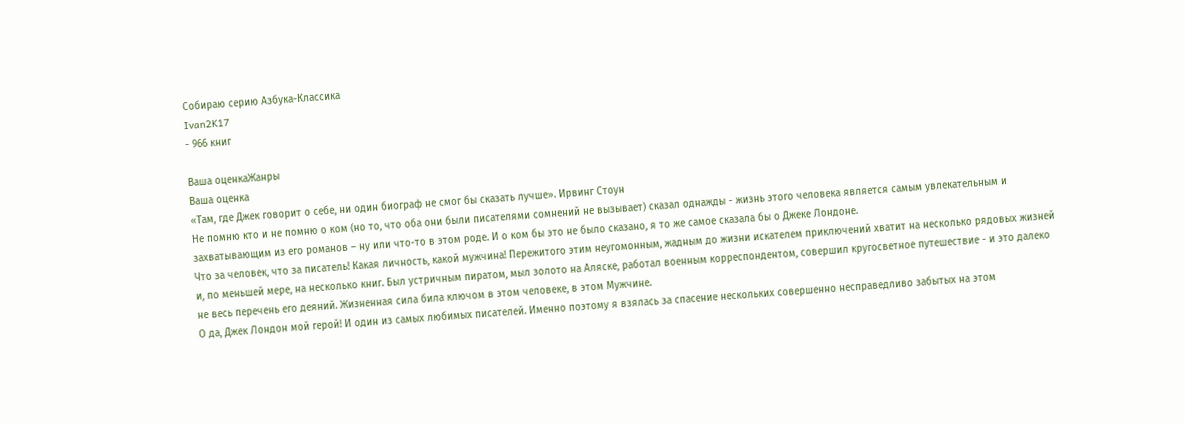Собираю серию Азбука-Классика
Ivan2K17
- 966 книг

Ваша оценкаЖанры
Ваша оценка
«Там, где Джек говорит о себе, ни один биограф не смог бы сказать лучше». Ирвинг Стоун
Не помню кто и не помню о ком (но то, что оба они были писателями сомнений не вызывает) сказал однажды - жизнь этого человека является самым увлекательным и захватывающим из его романов – ну или что-то в этом роде. И о ком бы это не было сказано, я то же самое сказала бы о Джеке Лондоне.
Что за человек, что за писатель! Какая личность, какой мужчина! Пережитого этим неугомонным, жадным до жизни искателем приключений хватит на несколько рядовых жизней и, по меньшей мере, на несколько книг. Был устричным пиратом, мыл золото на Аляске, работал военным корреспондентом, совершил кругосветное путешествие - и это далеко не весь перечень его деяний. Жизненная сила била ключом в этом человеке, в этом Мужчине.
О да, Джек Лондон мой герой! И один из самых любимых писателей. Именно поэтому я взялась за спасение нескольких совершенно несправедливо забытых на этом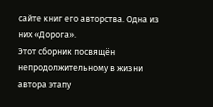сайте книг его авторства. Одна из них «Дорога».
Этот сборник посвящён непродолжительному в жизни автора этапу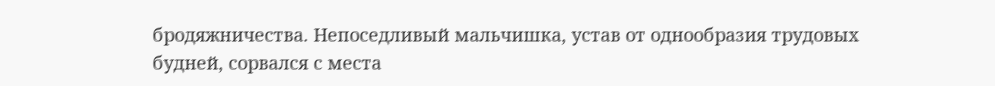бродяжничества. Непоседливый мальчишка, устав от однообразия трудовых будней, сорвался с места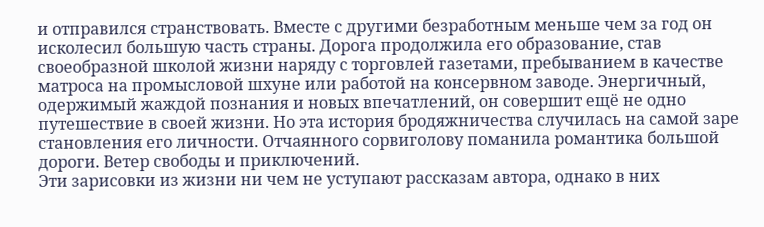и отправился странствовать. Вместе с другими безработным меньше чем за год он исколесил большую часть страны. Дорога продолжила его образование, став своеобразной школой жизни наряду с торговлей газетами, пребыванием в качестве матроса на промысловой шхуне или работой на консервном заводе. Энергичный, одержимый жаждой познания и новых впечатлений, он совершит ещё не одно путешествие в своей жизни. Но эта история бродяжничества случилась на самой заре становления его личности. Отчаянного сорвиголову поманила романтика большой дороги. Ветер свободы и приключений.
Эти зарисовки из жизни ни чем не уступают рассказам автора, однако в них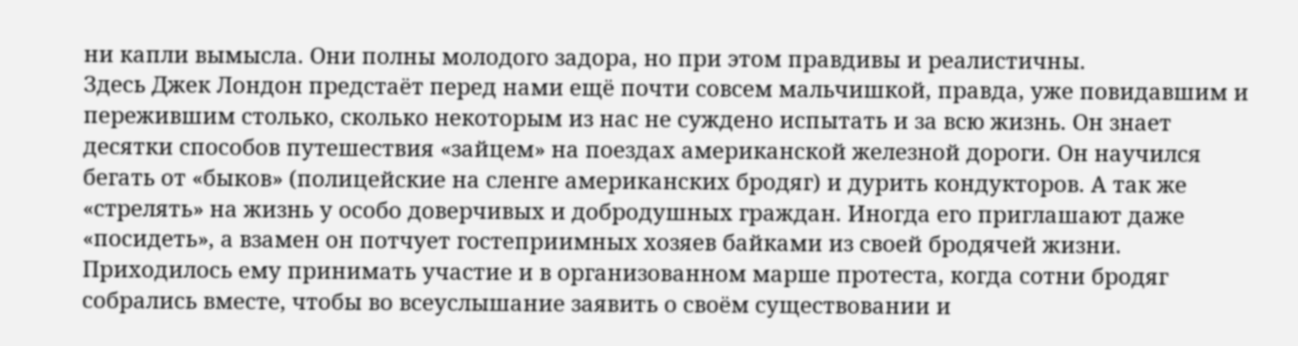ни капли вымысла. Они полны молодого задора, но при этом правдивы и реалистичны.
Здесь Джек Лондон предстаёт перед нами ещё почти совсем мальчишкой, правда, уже повидавшим и пережившим столько, сколько некоторым из нас не суждено испытать и за всю жизнь. Он знает десятки способов путешествия «зайцем» на поездах американской железной дороги. Он научился бегать от «быков» (полицейские на сленге американских бродяг) и дурить кондукторов. А так же «стрелять» на жизнь у особо доверчивых и добродушных граждан. Иногда его приглашают даже «посидеть», а взамен он потчует гостеприимных хозяев байками из своей бродячей жизни.
Приходилось ему принимать участие и в организованном марше протеста, когда сотни бродяг собрались вместе, чтобы во всеуслышание заявить о своём существовании и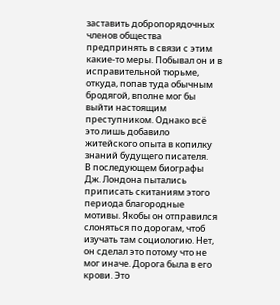заставить добропорядочных членов общества предпринять в связи с этим какие-то меры. Побывал он и в исправительной тюрьме, откуда, попав туда обычным бродягой, вполне мог бы выйти настоящим преступником. Однако всё это лишь добавило житейского опыта в копилку знаний будущего писателя.
В последующем биографы Дж. Лондона пытались приписать скитаниям этого периода благородные мотивы. Якобы он отправился слоняться по дорогам, чтоб изучать там социологию. Нет, он сделал это потому что не мог иначе. Дорога была в его крови. Это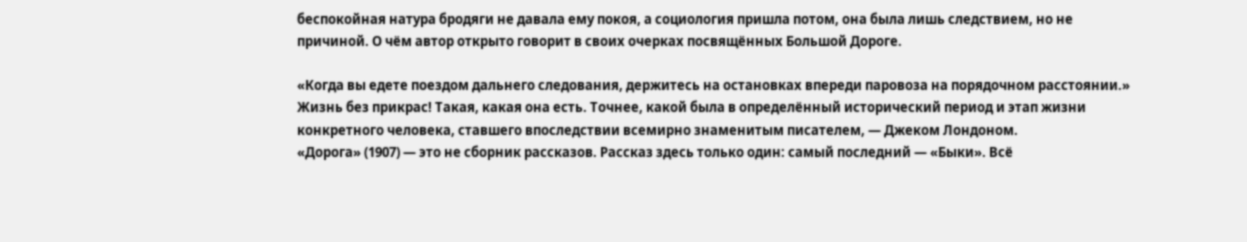беспокойная натура бродяги не давала ему покоя, а социология пришла потом, она была лишь следствием, но не причиной. О чём автор открыто говорит в своих очерках посвящённых Большой Дороге.

«Когда вы едете поездом дальнего следования, держитесь на остановках впереди паровоза на порядочном расстоянии.»
Жизнь без прикрас! Такая, какая она есть. Точнее, какой была в определённый исторический период и этап жизни конкретного человека, ставшего впоследствии всемирно знаменитым писателем, — Джеком Лондоном.
«Дорога» (1907) — это не сборник рассказов. Рассказ здесь только один: самый последний — «Быки». Всё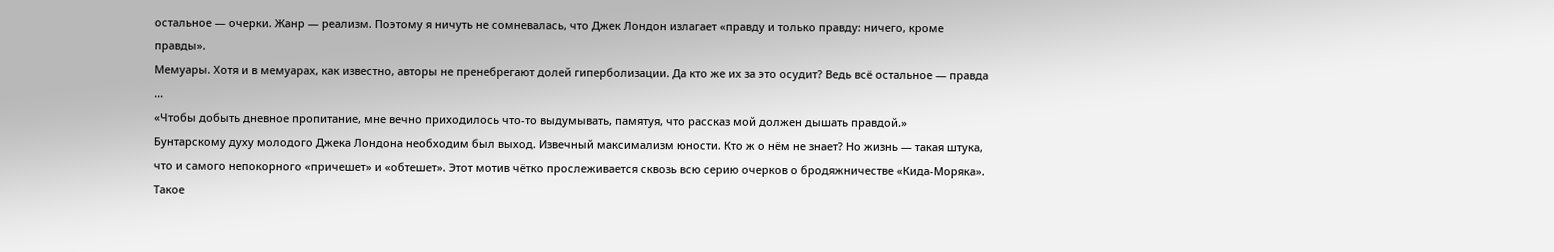остальное — очерки. Жанр — реализм. Поэтому я ничуть не сомневалась, что Джек Лондон излагает «правду и только правду: ничего, кроме правды».
Мемуары. Хотя и в мемуарах, как известно, авторы не пренебрегают долей гиперболизации. Да кто же их за это осудит? Ведь всё остальное — правда …
«Чтобы добыть дневное пропитание, мне вечно приходилось что-то выдумывать, памятуя, что рассказ мой должен дышать правдой.»
Бунтарскому духу молодого Джека Лондона необходим был выход. Извечный максимализм юности. Кто ж о нём не знает? Но жизнь — такая штука, что и самого непокорного «причешет» и «обтешет». Этот мотив чётко прослеживается сквозь всю серию очерков о бродяжничестве «Кида-Моряка». Такое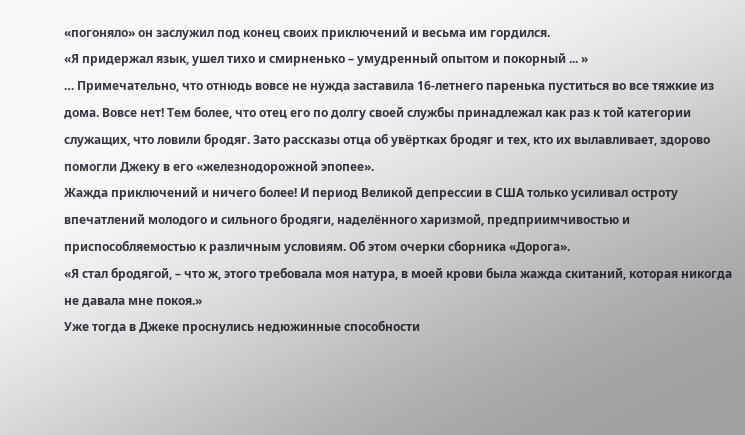«погоняло» он заслужил под конец своих приключений и весьма им гордился.
«Я придержал язык, ушел тихо и смирненько – умудренный опытом и покорный ... »
… Примечательно, что отнюдь вовсе не нужда заставила 16-летнего паренька пуститься во все тяжкие из дома. Вовсе нет! Тем более, что отец его по долгу своей службы принадлежал как раз к той категории служащих, что ловили бродяг. Зато рассказы отца об увёртках бродяг и тех, кто их вылавливает, здорово помогли Джеку в его «железнодорожной эпопее».
Жажда приключений и ничего более! И период Великой депрессии в США только усиливал остроту впечатлений молодого и сильного бродяги, наделённого харизмой, предприимчивостью и приспособляемостью к различным условиям. Об этом очерки сборника «Дорога».
«Я стал бродягой, – что ж, этого требовала моя натура, в моей крови была жажда скитаний, которая никогда не давала мне покоя.»
Уже тогда в Джеке проснулись недюжинные способности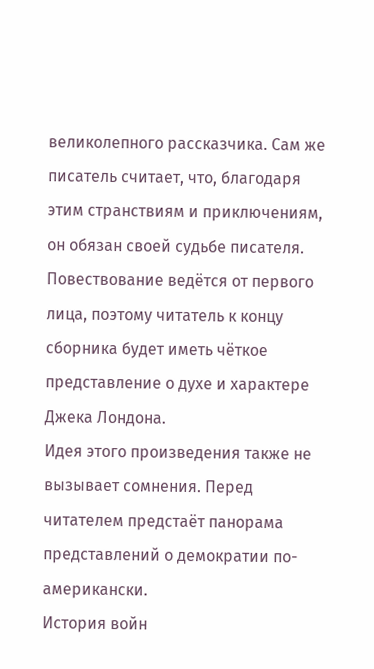великолепного рассказчика. Сам же писатель считает, что, благодаря этим странствиям и приключениям, он обязан своей судьбе писателя.
Повествование ведётся от первого лица, поэтому читатель к концу сборника будет иметь чёткое представление о духе и характере Джека Лондона.
Идея этого произведения также не вызывает сомнения. Перед читателем предстаёт панорама представлений о демократии по-американски.
История войн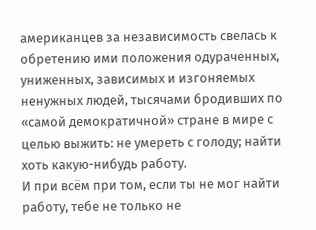американцев за независимость свелась к обретению ими положения одураченных, униженных, зависимых и изгоняемых ненужных людей, тысячами бродивших по «самой демократичной» стране в мире с целью выжить: не умереть с голоду; найти хоть какую-нибудь работу.
И при всём при том, если ты не мог найти работу, тебе не только не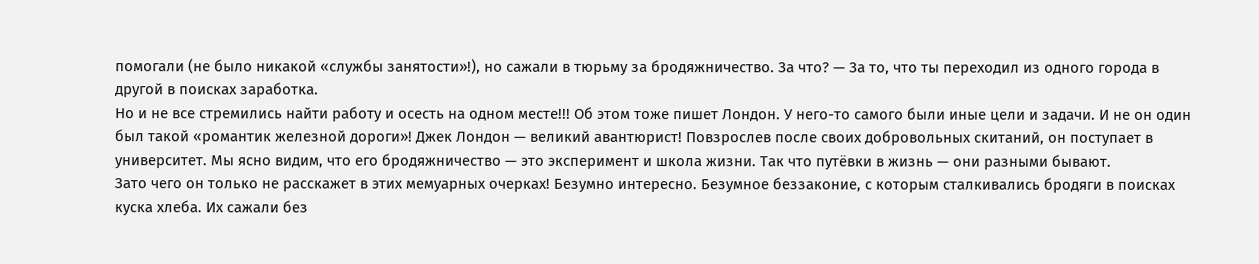помогали (не было никакой «службы занятости»!), но сажали в тюрьму за бродяжничество. За что? — За то, что ты переходил из одного города в другой в поисках заработка.
Но и не все стремились найти работу и осесть на одном месте!!! Об этом тоже пишет Лондон. У него-то самого были иные цели и задачи. И не он один был такой «романтик железной дороги»! Джек Лондон — великий авантюрист! Повзрослев после своих добровольных скитаний, он поступает в университет. Мы ясно видим, что его бродяжничество — это эксперимент и школа жизни. Так что путёвки в жизнь — они разными бывают.
Зато чего он только не расскажет в этих мемуарных очерках! Безумно интересно. Безумное беззаконие, с которым сталкивались бродяги в поисках куска хлеба. Их сажали без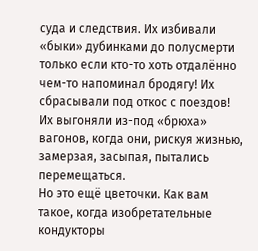суда и следствия. Их избивали «быки» дубинками до полусмерти только если кто-то хоть отдалённо чем-то напоминал бродягу! Их сбрасывали под откос с поездов! Их выгоняли из-под «брюха» вагонов, когда они, рискуя жизнью, замерзая, засыпая, пытались перемещаться.
Но это ещё цветочки. Как вам такое, когда изобретательные кондукторы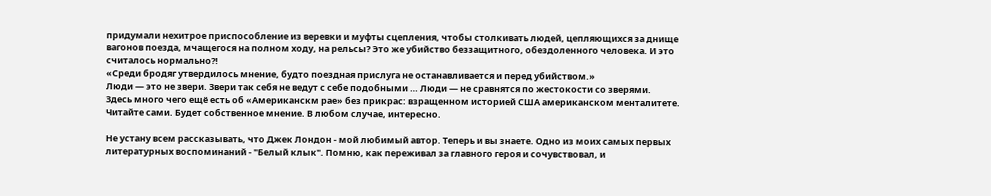придумали нехитрое приспособление из веревки и муфты сцепления, чтобы столкивать людей, цепляющихся за днище вагонов поезда, мчащегося на полном ходу, на рельсы? Это же убийство беззащитного, обездоленного человека. И это считалось нормально?!
«Среди бродяг утвердилось мнение, будто поездная прислуга не останавливается и перед убийством.»
Люди — это не звери. Звери так себя не ведут с себе подобными … Люди — не сравнятся по жестокости со зверями.
Здесь много чего ещё есть об «Американскм рае» без прикрас: взращенном историей США американском менталитете. Читайте сами. Будет собственное мнение. В любом случае, интересно.

Не устану всем рассказывать, что Джек Лондон - мой любимый автор. Теперь и вы знаете. Одно из моих самых первых литературных воспоминаний - "Белый клык". Помню, как переживал за главного героя и сочувствовал, и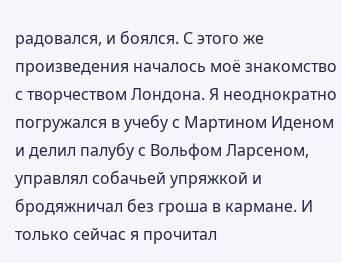радовался, и боялся. С этого же произведения началось моё знакомство с творчеством Лондона. Я неоднократно погружался в учебу с Мартином Иденом и делил палубу с Вольфом Ларсеном, управлял собачьей упряжкой и бродяжничал без гроша в кармане. И только сейчас я прочитал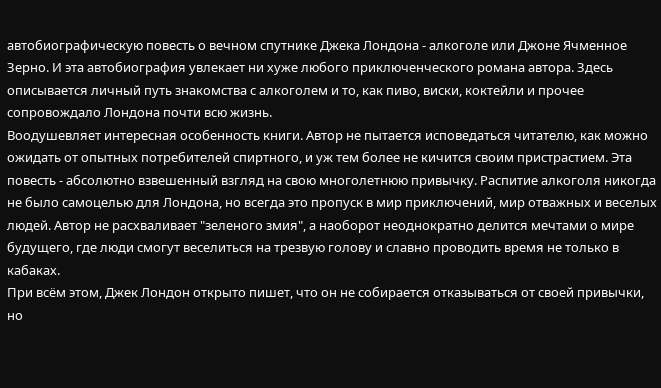автобиографическую повесть о вечном спутнике Джека Лондона - алкоголе или Джоне Ячменное Зерно. И эта автобиография увлекает ни хуже любого приключенческого романа автора. Здесь описывается личный путь знакомства с алкоголем и то, как пиво, виски, коктейли и прочее сопровождало Лондона почти всю жизнь.
Воодушевляет интересная особенность книги. Автор не пытается исповедаться читателю, как можно ожидать от опытных потребителей спиртного, и уж тем более не кичится своим пристрастием. Эта повесть - абсолютно взвешенный взгляд на свою многолетнюю привычку. Распитие алкоголя никогда не было самоцелью для Лондона, но всегда это пропуск в мир приключений, мир отважных и веселых людей. Автор не расхваливает "зеленого змия", а наоборот неоднократно делится мечтами о мире будущего, где люди смогут веселиться на трезвую голову и славно проводить время не только в кабаках.
При всём этом, Джек Лондон открыто пишет, что он не собирается отказываться от своей привычки, но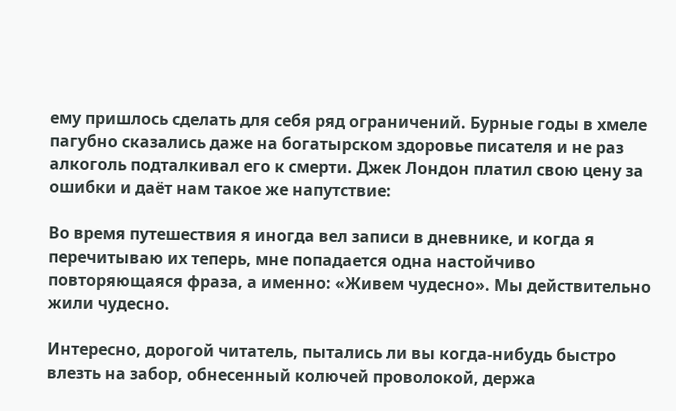ему пришлось сделать для себя ряд ограничений. Бурные годы в хмеле пагубно сказались даже на богатырском здоровье писателя и не раз алкоголь подталкивал его к смерти. Джек Лондон платил свою цену за ошибки и даёт нам такое же напутствие:

Во время путешествия я иногда вел записи в дневнике, и когда я перечитываю их теперь, мне попадается одна настойчиво повторяющаяся фраза, а именно: «Живем чудесно». Мы действительно жили чудесно.

Интересно, дорогой читатель, пытались ли вы когда-нибудь быстро влезть на забор, обнесенный колючей проволокой, держа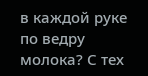в каждой руке по ведру молока? С тех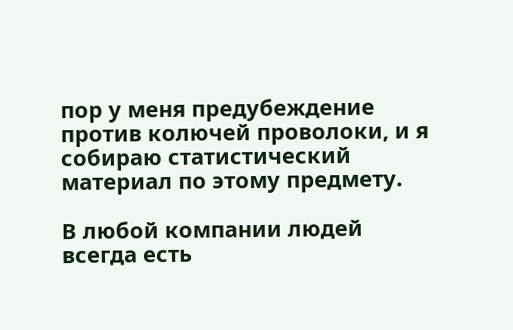пор у меня предубеждение против колючей проволоки, и я собираю статистический материал по этому предмету.

В любой компании людей всегда есть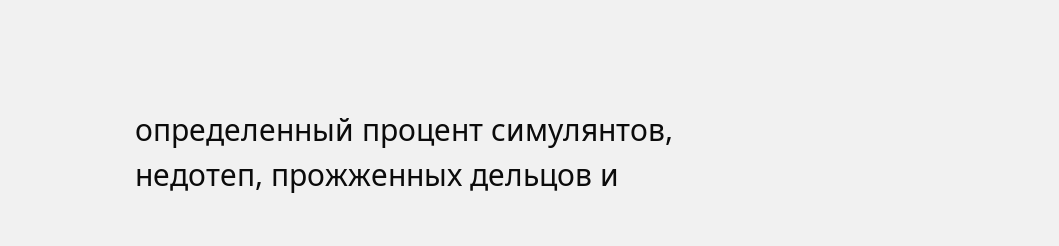определенный процент симулянтов, недотеп, прожженных дельцов и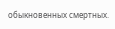обыкновенных смертных.